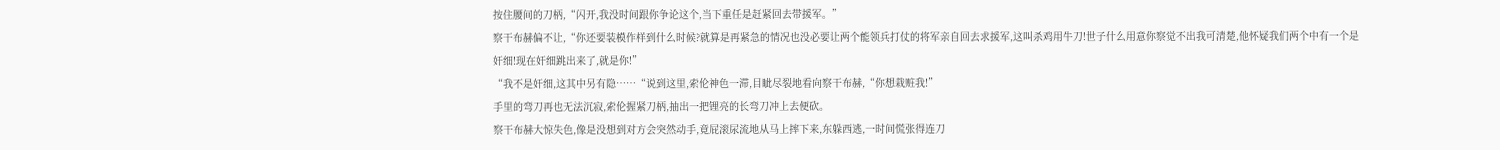按住腰间的刀柄,“闪开,我没时间跟你争论这个,当下重任是赶紧回去带援军。”
察干布赫偏不让,“你还要装模作样到什么时候?就算是再紧急的情况也没必要让两个能领兵打仗的将军亲自回去求援军,这叫杀鸡用牛刀!世子什么用意你察觉不出我可清楚,他怀疑我们两个中有一个是奸细!现在奸细跳出来了,就是你!”
“我不是奸细,这其中另有隐……“说到这里,索伦神色一滞,目眦尽裂地看向察干布赫,“你想栽赃我!”
手里的弯刀再也无法沉寂,索伦握紧刀柄,抽出一把锂亮的长弯刀冲上去便砍。
察干布赫大惊失色,像是没想到对方会突然动手,竟屁滚尿流地从马上摔下来,东躲西逃,一时间慌张得连刀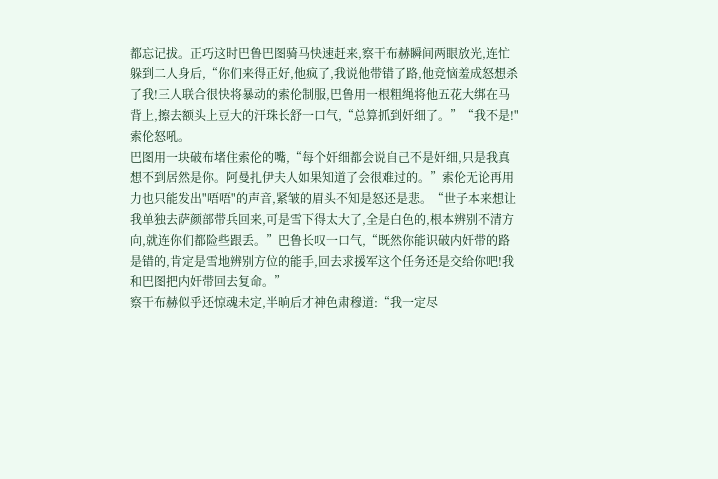都忘记拔。正巧这时巴鲁巴图骑马快速赶来,察干布赫瞬间两眼放光,连忙躲到二人身后,“你们来得正好,他疯了,我说他带错了路,他竞恼羞成怒想杀了我!三人联合很快将暴动的索伦制服,巴鲁用一根粗绳将他五花大绑在马背上,擦去额头上豆大的汗珠长舒一口气,“总算抓到奸细了。”“我不是!"索伦怒吼。
巴图用一块破布堵住索伦的嘴,“每个奸细都会说自己不是奸细,只是我真想不到居然是你。阿曼扎伊夫人如果知道了会很难过的。”索伦无论再用力也只能发出"唔唔"的声音,紧皱的眉头不知是怒还是悲。“世子本来想让我单独去萨颜部带兵回来,可是雪下得太大了,全是白色的,根本辨别不清方向,就连你们都险些跟丢。”巴鲁长叹一口气,“既然你能识破内奸带的路是错的,肯定是雪地辨别方位的能手,回去求援军这个任务还是交给你吧!我和巴图把内奸带回去复命。”
察干布赫似乎还惊魂未定,半晌后才神色肃穆道:“我一定尽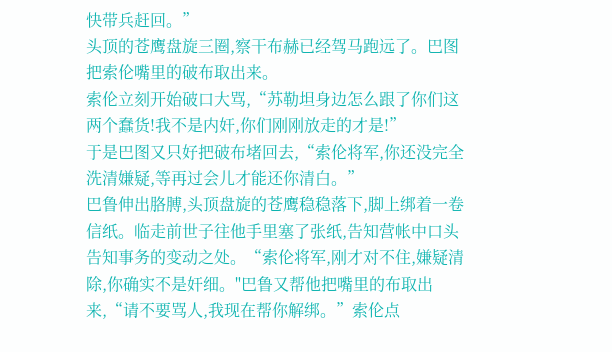快带兵赶回。”
头顶的苍鹰盘旋三圈,察干布赫已经驾马跑远了。巴图把索伦嘴里的破布取出来。
索伦立刻开始破口大骂,“苏勒坦身边怎么跟了你们这两个蠢货!我不是内奸,你们刚刚放走的才是!”
于是巴图又只好把破布堵回去,“索伦将军,你还没完全洗清嫌疑,等再过会儿才能还你清白。”
巴鲁伸出胳膊,头顶盘旋的苍鹰稳稳落下,脚上绑着一卷信纸。临走前世子往他手里塞了张纸,告知营帐中口头告知事务的变动之处。“索伦将军,刚才对不住,嫌疑清除,你确实不是奸细。"巴鲁又帮他把嘴里的布取出来,“请不要骂人,我现在帮你解绑。”索伦点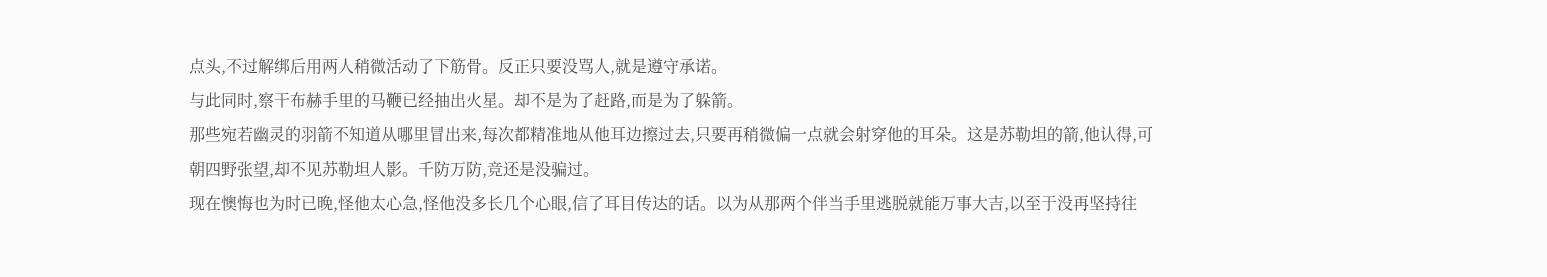点头,不过解绑后用两人稍微活动了下筋骨。反正只要没骂人,就是遵守承诺。
与此同时,察干布赫手里的马鞭已经抽出火星。却不是为了赶路,而是为了躲箭。
那些宛若幽灵的羽箭不知道从哪里冒出来,每次都精准地从他耳边擦过去,只要再稍微偏一点就会射穿他的耳朵。这是苏勒坦的箭,他认得,可朝四野张望,却不见苏勒坦人影。千防万防,竞还是没骗过。
现在懊悔也为时已晚,怪他太心急,怪他没多长几个心眼,信了耳目传达的话。以为从那两个伴当手里逃脱就能万事大吉,以至于没再坚持往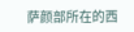萨颜部所在的西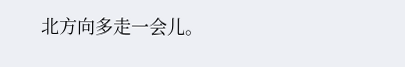北方向多走一会儿。